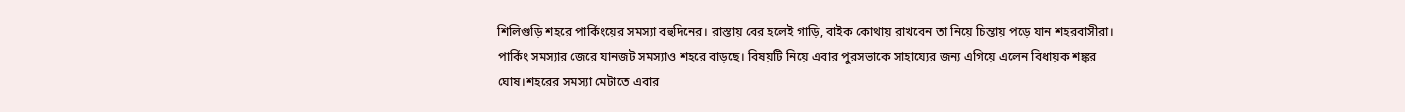শিলিগুড়ি শহরে পার্কিংয়ের সমস্যা বহুদিনের। রাস্তায় বের হলেই গাড়ি, বাইক কোথায় রাখবেন তা নিয়ে চিন্তায় পড়ে যান শহরবাসীরা। পার্কিং সমস্যার জেরে যানজট সমস্যাও শহরে বাড়ছে। বিষয়টি নিয়ে এবার পুরসভাকে সাহায্যের জন্য এগিয়ে এলেন বিধায়ক শঙ্কর ঘোষ।শহরের সমস্যা মেটাতে এবার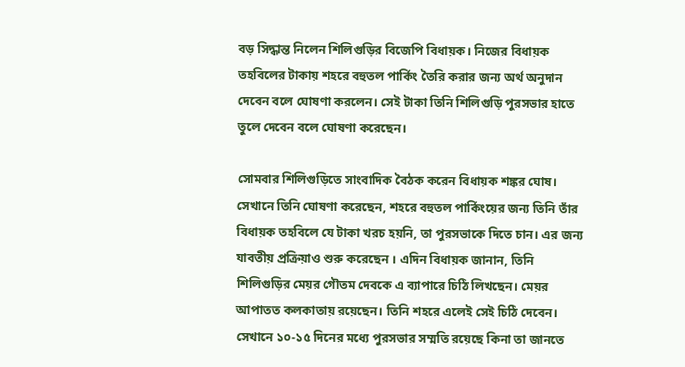বড় সিদ্ধান্ত নিলেন শিলিগুড়ির বিজেপি বিধায়ক। নিজের বিধায়ক তহবিলের টাকায় শহরে বহুতল পার্কিং তৈরি করার জন্য অর্থ অনুদান দেবেন বলে ঘোষণা করলেন। সেই টাকা তিনি শিলিগুড়ি পুরসভার হাতে তুলে দেবেন বলে ঘোষণা করেছেন।

সোমবার শিলিগুড়িতে সাংবাদিক বৈঠক করেন বিধায়ক শঙ্কর ঘোষ। সেখানে তিনি ঘোষণা করেছেন, শহরে বহুতল পার্কিংয়ের জন্য তিনি তাঁর বিধায়ক তহবিলে যে টাকা খরচ হয়নি, তা পুরসভাকে দিতে চান। এর জন্য যাবতীয় প্রক্রিয়াও শুরু করেছেন । এদিন বিধায়ক জানান, তিনি শিলিগুড়ির মেয়র গৌতম দেবকে এ ব্যাপারে চিঠি লিখছেন। মেয়র আপাতত কলকাতায় রয়েছেন। তিনি শহরে এলেই সেই চিঠি দেবেন। সেখানে ১০-১৫ দিনের মধ্যে পুরসভার সম্মতি রয়েছে কিনা তা জানতে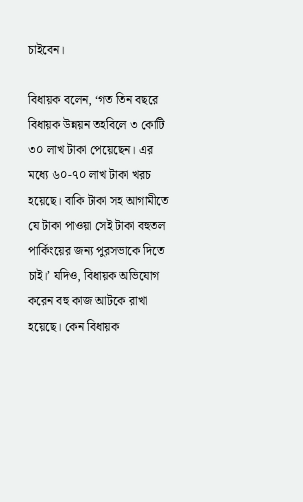চাইবেন।

বিধায়ক বলেন, ‘গত তিন বছরে বিধায়ক উন্নয়ন তহবিলে ৩ কোটি ৩০ লাখ টাকা পেয়েছেন। এর মধ্যে ৬০-৭০ লাখ টাকা খরচ হয়েছে। বাকি টাকা সহ আগামীতে যে টাকা পাওয়া সেই টাকা বহুতল পার্কিংয়ের জন্য পুরসভাকে দিতে চাই।’ যদিও, বিধায়ক অভিযোগ করেন বহু কাজ আটকে রাখা হয়েছে। কেন বিধায়ক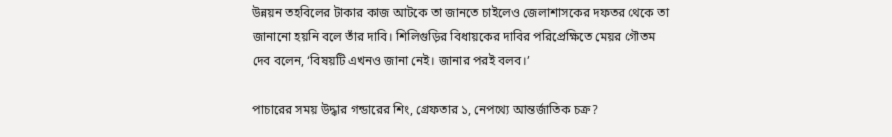উন্নয়ন তহবিলের টাকার কাজ আটকে তা জানতে চাইলেও জেলাশাসকের দফতর থেকে তা জানানো হয়নি বলে তাঁর দাবি। শিলিগুড়ির বিধায়কের দাবির পরিপ্রেক্ষিতে মেয়র গৌতম দেব বলেন, ‘বিষয়টি এখনও জানা নেই। জানার পরই বলব।’

পাচারের সময় উদ্ধার গন্ডারের শিং, গ্রেফতার ১, নেপথ্যে আন্তর্জাতিক চক্র?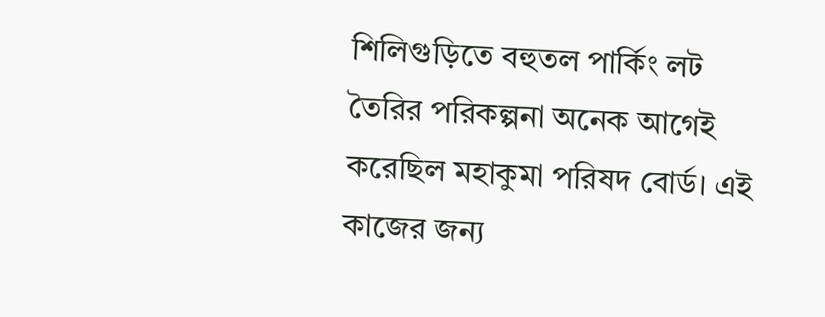শিলিগুড়িতে বহুতল পার্কিং লট তৈরির পরিকল্পনা অনেক আগেই করেছিল মহাকুমা পরিষদ বোর্ড। এই কাজের জন্য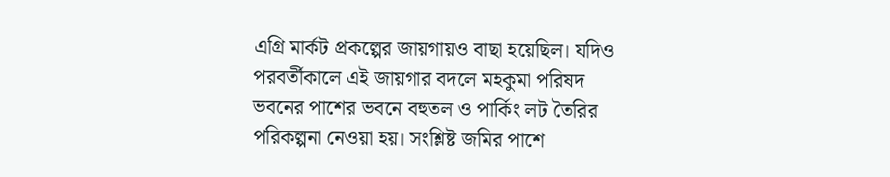এগ্রি মার্কট প্রকল্পের জায়গায়ও বাছা হয়েছিল। যদিও পরবর্তীকালে এই জায়গার বদলে মহকুমা পরিষদ ভবনের পাশের ভবনে বহুতল ও পার্কিং লট তৈরির পরিকল্পনা নেওয়া হয়। সংশ্লিষ্ট জমির পাশে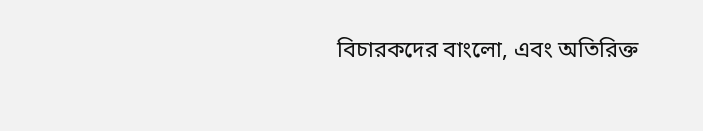বিচারকদের বাংলো, এবং অতিরিক্ত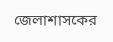জেলাশাসকের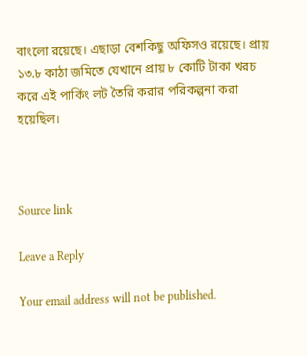বাংলো রয়েছে। এছাড়া বেশকিছু অফিসও রয়েছে। প্রায় ১৩.৮ কাঠা জমিতে যেখানে প্রায় ৮ কোটি টাকা খরচ করে এই পার্কিং লট তৈরি করার পরিকল্পনা করা হয়েছিল।



Source link

Leave a Reply

Your email address will not be published.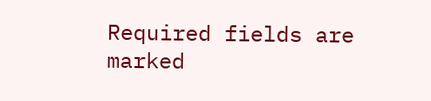Required fields are marked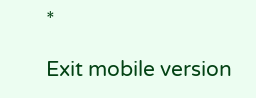*

Exit mobile version